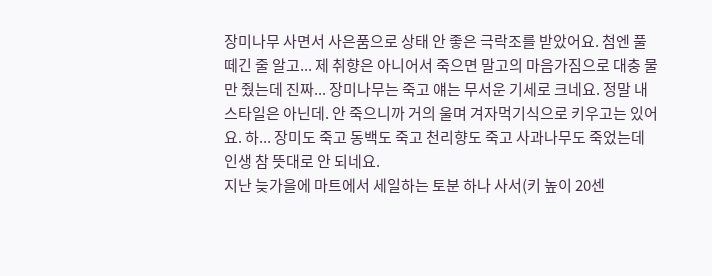장미나무 사면서 사은품으로 상태 안 좋은 극락조를 받았어요. 첨엔 풀떼긴 줄 알고... 제 취향은 아니어서 죽으면 말고의 마음가짐으로 대충 물만 줬는데 진짜... 장미나무는 죽고 얘는 무서운 기세로 크네요. 정말 내 스타일은 아닌데. 안 죽으니까 거의 울며 겨자먹기식으로 키우고는 있어요. 하... 장미도 죽고 동백도 죽고 천리향도 죽고 사과나무도 죽었는데 인생 참 뜻대로 안 되네요.
지난 늦가을에 마트에서 세일하는 토분 하나 사서(키 높이 20센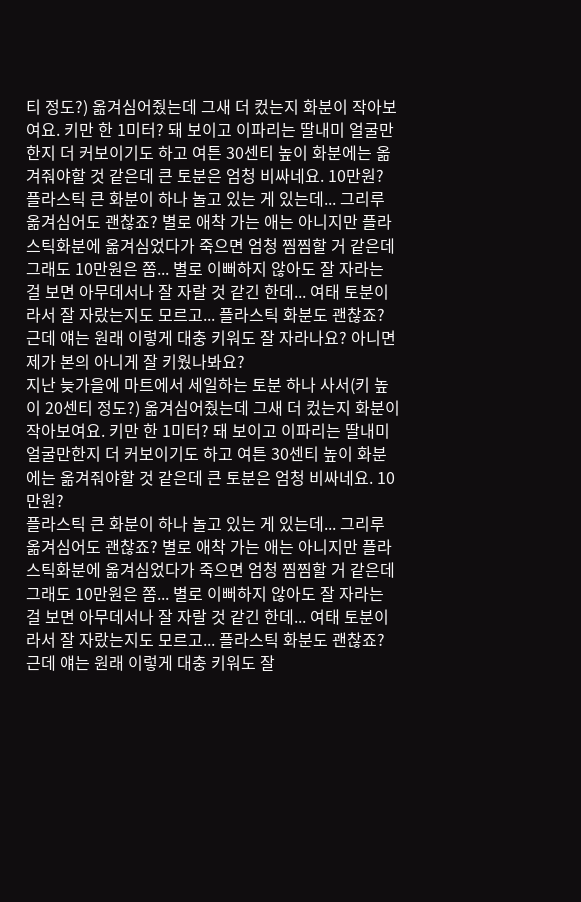티 정도?) 옮겨심어줬는데 그새 더 컸는지 화분이 작아보여요. 키만 한 1미터? 돼 보이고 이파리는 딸내미 얼굴만한지 더 커보이기도 하고 여튼 30센티 높이 화분에는 옮겨줘야할 것 같은데 큰 토분은 엄청 비싸네요. 10만원?
플라스틱 큰 화분이 하나 놀고 있는 게 있는데... 그리루 옮겨심어도 괜찮죠? 별로 애착 가는 애는 아니지만 플라스틱화분에 옮겨심었다가 죽으면 엄청 찜찜할 거 같은데 그래도 10만원은 쫌... 별로 이뻐하지 않아도 잘 자라는 걸 보면 아무데서나 잘 자랄 것 같긴 한데... 여태 토분이라서 잘 자랐는지도 모르고... 플라스틱 화분도 괜찮죠?
근데 얘는 원래 이렇게 대충 키워도 잘 자라나요? 아니면 제가 본의 아니게 잘 키웠나봐요?
지난 늦가을에 마트에서 세일하는 토분 하나 사서(키 높이 20센티 정도?) 옮겨심어줬는데 그새 더 컸는지 화분이 작아보여요. 키만 한 1미터? 돼 보이고 이파리는 딸내미 얼굴만한지 더 커보이기도 하고 여튼 30센티 높이 화분에는 옮겨줘야할 것 같은데 큰 토분은 엄청 비싸네요. 10만원?
플라스틱 큰 화분이 하나 놀고 있는 게 있는데... 그리루 옮겨심어도 괜찮죠? 별로 애착 가는 애는 아니지만 플라스틱화분에 옮겨심었다가 죽으면 엄청 찜찜할 거 같은데 그래도 10만원은 쫌... 별로 이뻐하지 않아도 잘 자라는 걸 보면 아무데서나 잘 자랄 것 같긴 한데... 여태 토분이라서 잘 자랐는지도 모르고... 플라스틱 화분도 괜찮죠?
근데 얘는 원래 이렇게 대충 키워도 잘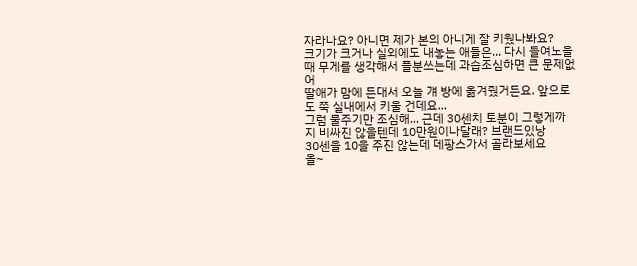자라나요? 아니면 제가 본의 아니게 잘 키웠나봐요?
크기가 크거나 실외에도 내놓는 애들은... 다시 들여노을때 무게를 생각해서 플분쓰는데 과습조심하면 큰 문제없어
딸애가 맘에 든대서 오늘 걔 방에 옮겨줬거든요. 앞으로도 쭉 실내에서 키울 건데요...
그럼 물주기만 조심해... 근데 30센치 토분이 그렇게까지 비싸진 않을텐데 10만원이나달래? 브랜드있낭
30센을 10을 주진 않는데 데팡스가서 골라보세요
올~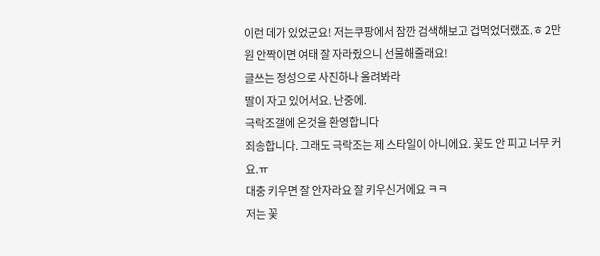이런 데가 있었군요! 저는쿠팡에서 잠깐 검색해보고 겁먹었더랬죠.ㅎ 2만원 안짝이면 여태 잘 자라줬으니 선물해줄래요!
글쓰는 정성으로 사진하나 올려봐라
딸이 자고 있어서요. 난중에.
극락조갤에 온것을 환영합니다
죄송합니다. 그래도 극락조는 제 스타일이 아니에요. 꽃도 안 피고 너무 커요.ㅠ
대충 키우면 잘 안자라요 잘 키우신거에요 ㅋㅋ
저는 꽃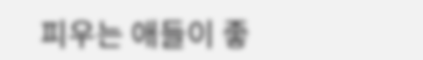피우는 애들이 좋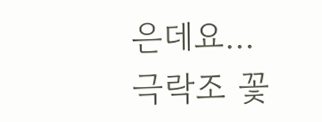은데요...
극락조 꽃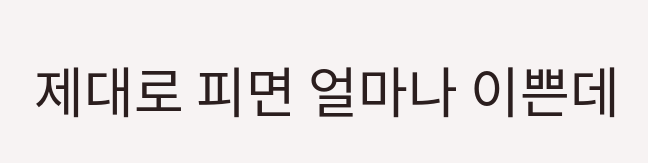제대로 피면 얼마나 이쁜데